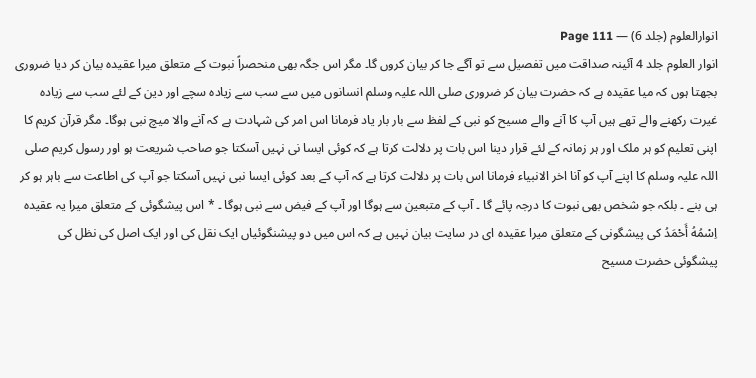انوارالعلوم (جلد 6) — Page 111
انوار العلوم جلد 4 آئینہ صداقت میں تفصیل سے تو آگے جا کر بیان کروں گا۔ مگر اس جگہ بھی منحصراً نبوت کے متعلق میرا عقیدہ بیان کر دیا ضروری بجھتا ہوں کہ میا عقیدہ ہے کہ حضرت بیان کر ضروری صلی اللہ علیہ وسلم انسانوں میں سے سب سے زیادہ سچے اور دین کے لئے سب سے زیادہ غیرت رکھنے والے تھے ہیں آپ کا آنے والے مسیح کو نبی کے لفظ سے بار بار یاد فرمانا اس امر کی شہادت ہے کہ آنے والا میچ نبی ہوگا۔ مگر قرآن کریم کا اپنی تعلیم کو ہر ملک اور ہر زمانہ کے لئے قرار دینا اس بات پر دلالت کرتا ہے کہ کوئی ایسا نی نہیں آسکتا جو صاحب شریعت ہو اور رسول کریم صلی اللہ علیہ وسلم کا اپنے آپ کو آنا اخر الانبیاء فرمانا اس بات پر دلالت کرتا ہے کہ آپ کے بعد کوئی ایسا نبی نہیں آسکتا جو آپ کی اطاعت سے باہر ہو کر ہی بنے ۔ بلکہ جو شخص بھی نبوت کا درجہ پائے گا ۔ آپ کے متبعین سے ہوگا اور آپ کے فیض سے نبی ہوگا ۔ * اس پیشگوئی کے متعلق میرا یہ عقیدہ اِسْمُهُ أَحْمَدُ کی پیشگونی کے متعلق میرا عقیده ای در سایت بیان نہیں ہے کہ اس میں دو پیشنگوئیاں ایک نقل کی اور ایک اصل کی نظل کی پیشگوئی حضرت مسیح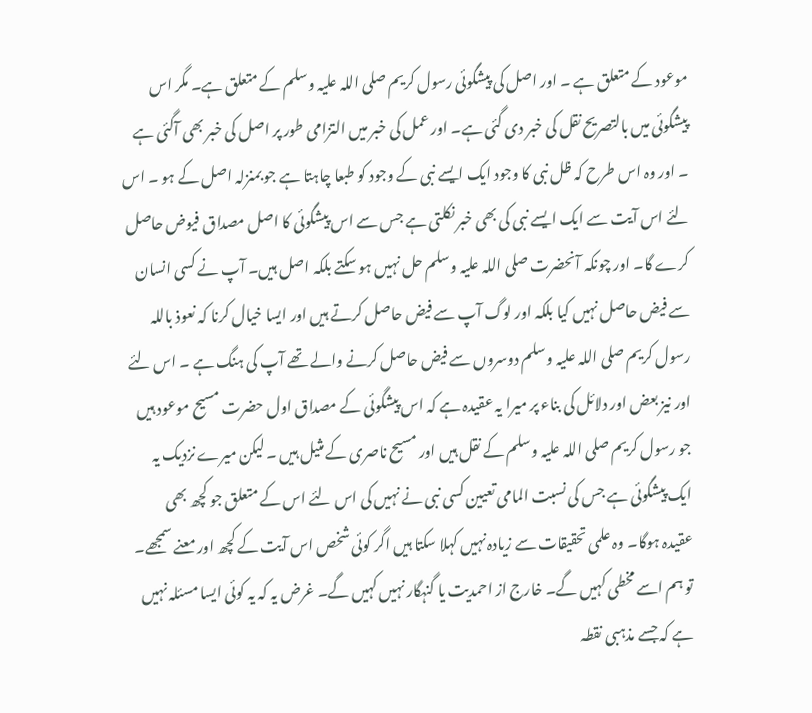موعود کے متعلق ہے ۔ اور اصل کی پیشگوئی رسول کریم صلی اللہ علیہ وسلم کے متعلق ہے۔ مگر اس پیشگوئی میں بالتصریح نقل کی خبر دی گئی ہے۔ اور عمل کی خبر میں التزامی طور پر اصل کی خبر بھی آگئی ہے ۔ اور وہ اس طرح کہ ظل نبی کا وجود ایک ایسے نبی کے وجود کو طبعا چاہتا ہے جو بمنزلہ اصل کے ہو ۔ اس لئے اس آیت سے ایک ایسے نبی کی بھی خبر نکلتی ہے جس سے اس پیشگوئی کا اصل مصداق فیوض حاصل کرے گا۔ اور چونکہ آنحضرت صلی اللہ علیہ وسلم حل نہیں ہو سکتے بلکہ اصل ہیں۔ آپ نے کسی انسان سے فیض حاصل نہیں کیا بلکہ اور لوگ آپ سے فیض حاصل کرتے ہیں اور ایسا خیال کرنا کہ نعوذ باللہ رسول کریم صلی اللہ علیہ وسلم دوسروں سے فیض حاصل کرنے والے تھے آپ کی ہنگ ہے ۔ اس لئے اور نیز بعض اور دلائل کی بناء پر میرا یہ عقیدہ ہے کہ اس پیشگوئی کے مصداق اول حضرت مسیح موعود ہیں جو رسول کریم صلی اللہ علیہ وسلم کے نقل ہیں اور مسیح ناصری کے مثیل ہیں ۔ لیکن میرے نزدیک یہ ایک پیشگوئی ہے جس کی نسبت المامی تعیین کسی نبی نے نہیں کی اس لئے اس کے متعلق جو کچھ بھی عقیدہ ہوگا۔ وہ علمی تحقیقات سے زیادہ نہیں کہلا سکتا ہیں اگر کوئی شخص اس آیت کے کچھ اور معنے سمجھے۔ تو ہم اسے مخطی کہیں گے۔ خارج از احمدیت یا گنہگار نہیں کہیں گے۔ غرض یہ کہ یہ کوئی ایسا مسئلہ نہیں ہے کہ جسے مذہبی نقطہ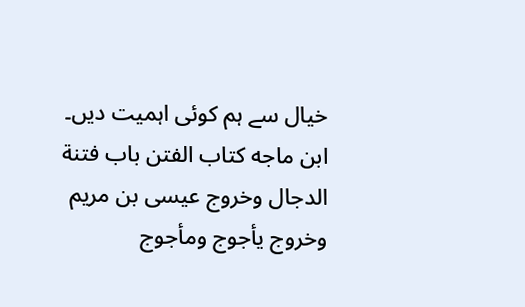خیال سے ہم کوئی اہمیت دیں۔ ابن ماجه كتاب الفتن باب فتنة الدجال وخروج عيسى بن مريم وخروج يأجوج ومأجوج